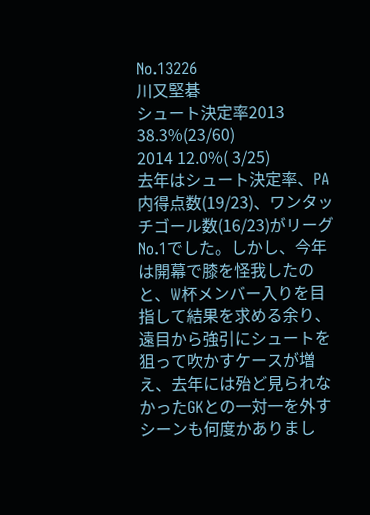No.13226
川又堅碁
シュート決定率2013 38.3%(23/60)
2014 12.0%( 3/25)
去年はシュート決定率、PA内得点数(19/23)、ワンタッチゴール数(16/23)がリーグNo.1でした。しかし、今年は開幕で膝を怪我したのと、W杯メンバー入りを目指して結果を求める余り、遠目から強引にシュートを狙って吹かすケースが増え、去年には殆ど見られなかったGKとの一対一を外すシーンも何度かありまし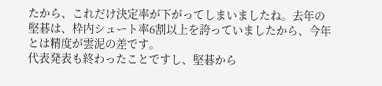たから、これだけ決定率が下がってしまいましたね。去年の堅碁は、枠内シュート率6割以上を誇っていましたから、今年とは精度が雲泥の差です。
代表発表も終わったことですし、堅碁から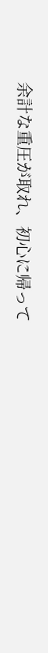余計な重圧が取れ、初心に帰って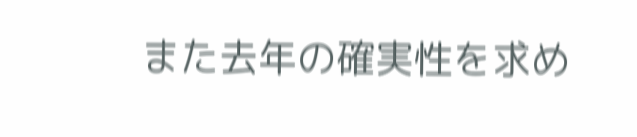また去年の確実性を求め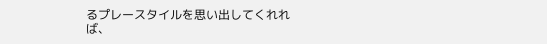るプレースタイルを思い出してくれれば、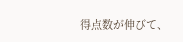得点数が伸びて、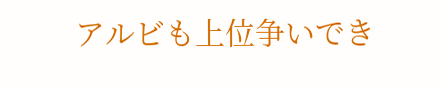アルビも上位争いでき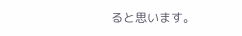ると思います。